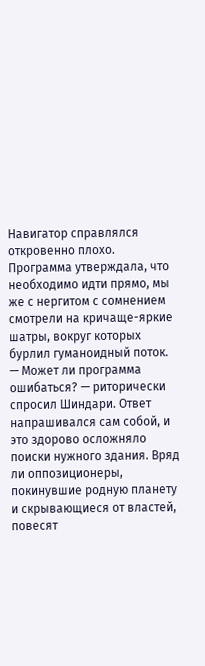Навигатор справлялся откровенно плохо.
Программа утверждала, что необходимо идти прямо, мы же с нергитом с сомнением смотрели на кричаще-яркие шатры, вокруг которых бурлил гуманоидный поток.
— Может ли программа ошибаться? — риторически спросил Шиндари. Ответ напрашивался сам собой, и это здорово осложняло поиски нужного здания. Вряд ли оппозиционеры, покинувшие родную планету и скрывающиеся от властей, повесят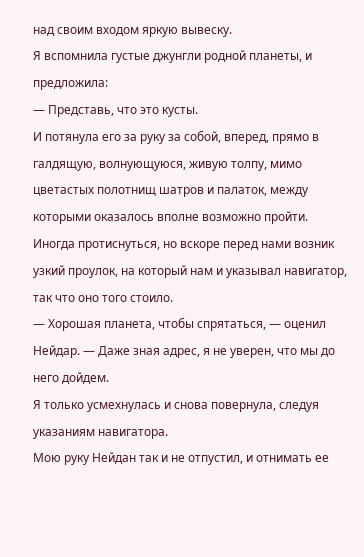над своим входом яркую вывеску.
Я вспомнила густые джунгли родной планеты, и предложила:
— Представь, что это кусты.
И потянула его за руку за собой, вперед, прямо в галдящую, волнующуюся, живую толпу, мимо цветастых полотнищ шатров и палаток, между которыми оказалось вполне возможно пройти. Иногда протиснуться, но вскоре перед нами возник узкий проулок, на который нам и указывал навигатор, так что оно того стоило.
— Хорошая планета, чтобы спрятаться, — оценил Нейдар. — Даже зная адрес, я не уверен, что мы до него дойдем.
Я только усмехнулась и снова повернула, следуя указаниям навигатора.
Мою руку Нейдан так и не отпустил, и отнимать ее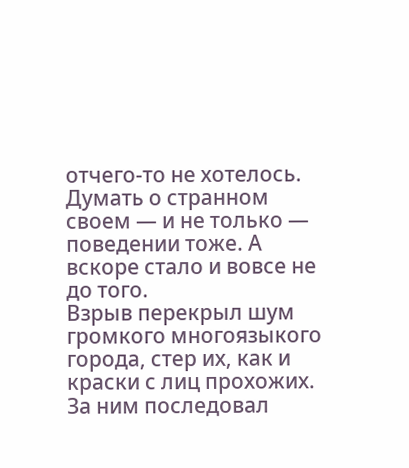отчего-то не хотелось.
Думать о странном своем — и не только — поведении тоже. А вскоре стало и вовсе не до того.
Взрыв перекрыл шум громкого многоязыкого города, стер их, как и краски с лиц прохожих. За ним последовал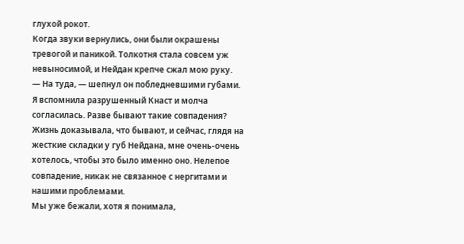глухой рокот.
Когда звуки вернулись, они были окрашены тревогой и паникой. Толкотня стала совсем уж невыносимой, и Нейдан крепче сжал мою руку.
— На туда, — шепнул он побледневшими губами.
Я вспомнила разрушенный Кнаст и молча согласилась. Разве бывают такие совпадения? Жизнь доказывала, что бывают, и сейчас, глядя на жесткие складки у губ Нейдана, мне очень-очень хотелось, чтобы это было именно оно. Нелепое совпадение, никак не связанное с нергитами и нашими проблемами.
Мы уже бежали, хотя я понимала,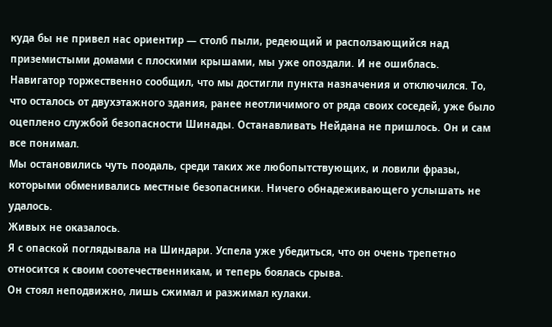куда бы не привел нас ориентир — столб пыли, редеющий и расползающийся над приземистыми домами с плоскими крышами, мы уже опоздали. И не ошиблась.
Навигатор торжественно сообщил, что мы достигли пункта назначения и отключился. То, что осталось от двухэтажного здания, ранее неотличимого от ряда своих соседей, уже было оцеплено службой безопасности Шинады. Останавливать Нейдана не пришлось. Он и сам все понимал.
Мы остановились чуть поодаль, среди таких же любопытствующих, и ловили фразы, которыми обменивались местные безопасники. Ничего обнадеживающего услышать не удалось.
Живых не оказалось.
Я с опаской поглядывала на Шиндари. Успела уже убедиться, что он очень трепетно относится к своим соотечественникам, и теперь боялась срыва.
Он стоял неподвижно, лишь сжимал и разжимал кулаки.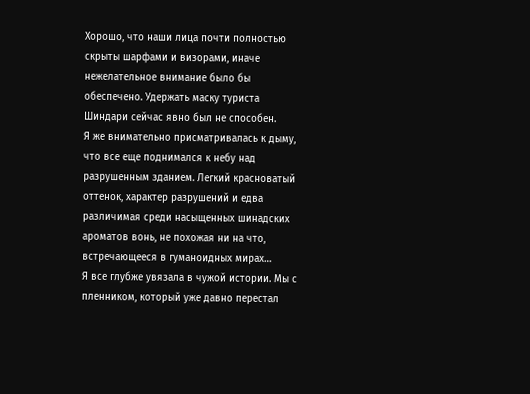Хорошо, что наши лица почти полностью скрыты шарфами и визорами, иначе нежелательное внимание было бы обеспечено. Удержать маску туриста Шиндари сейчас явно был не способен.
Я же внимательно присматривалась к дыму, что все еще поднимался к небу над разрушенным зданием. Легкий красноватый оттенок, характер разрушений и едва различимая среди насыщенных шинадских ароматов вонь, не похожая ни на что, встречающееся в гуманоидных мирах…
Я все глубже увязала в чужой истории. Мы с пленником, который уже давно перестал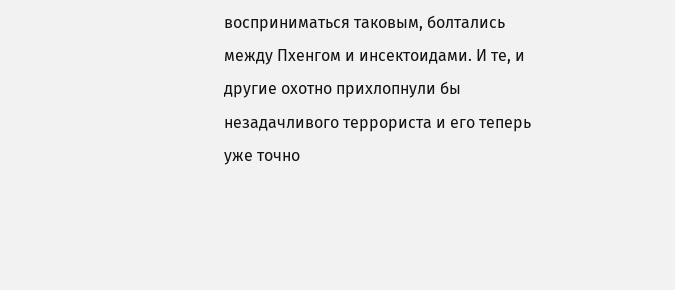восприниматься таковым, болтались между Пхенгом и инсектоидами. И те, и другие охотно прихлопнули бы незадачливого террориста и его теперь уже точно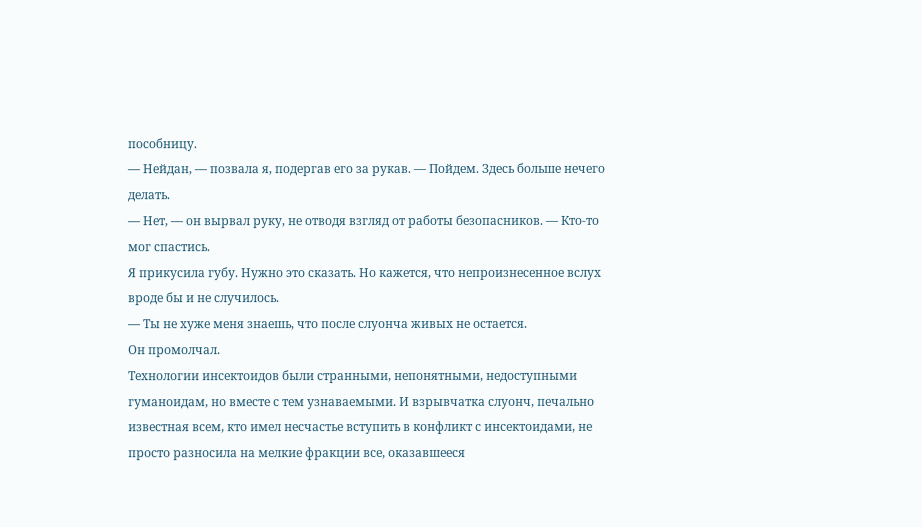пособницу.
— Нейдан, — позвала я, подергав его за рукав. — Пойдем. Здесь больше нечего делать.
— Нет, — он вырвал руку, не отводя взгляд от работы безопасников. — Кто-то мог спастись.
Я прикусила губу. Нужно это сказать. Но кажется, что непроизнесенное вслух вроде бы и не случилось.
— Ты не хуже меня знаешь, что после слуонча живых не остается.
Он промолчал.
Технологии инсектоидов были странными, непонятными, недоступными гуманоидам, но вместе с тем узнаваемыми. И взрывчатка слуонч, печально известная всем, кто имел несчастье вступить в конфликт с инсектоидами, не просто разносила на мелкие фракции все, оказавшееся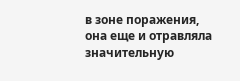в зоне поражения, она еще и отравляла значительную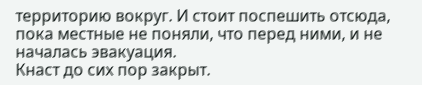территорию вокруг. И стоит поспешить отсюда, пока местные не поняли, что перед ними, и не началась эвакуация.
Кнаст до сих пор закрыт.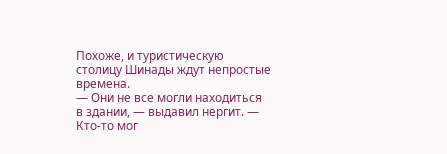Похоже, и туристическую столицу Шинады ждут непростые времена.
— Они не все могли находиться в здании, — выдавил нергит. — Кто-то мог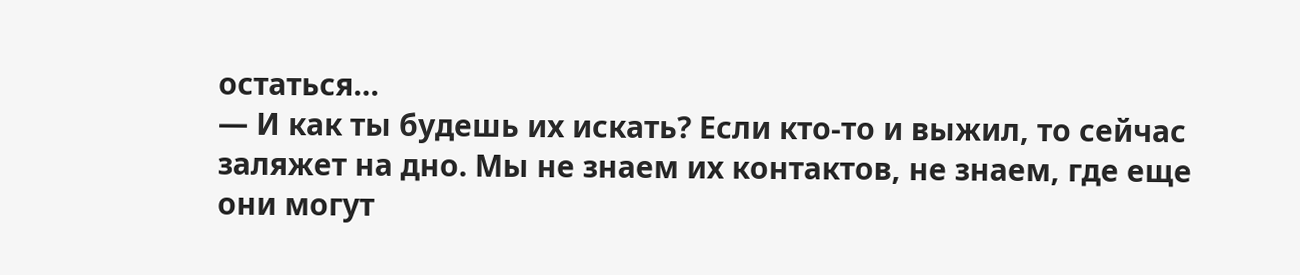остаться…
— И как ты будешь их искать? Если кто-то и выжил, то сейчас заляжет на дно. Мы не знаем их контактов, не знаем, где еще они могут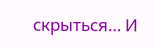скрыться… И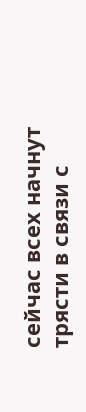сейчас всех начнут трясти в связи с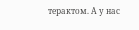терактом. А у нас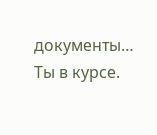документы… Ты в курсе.